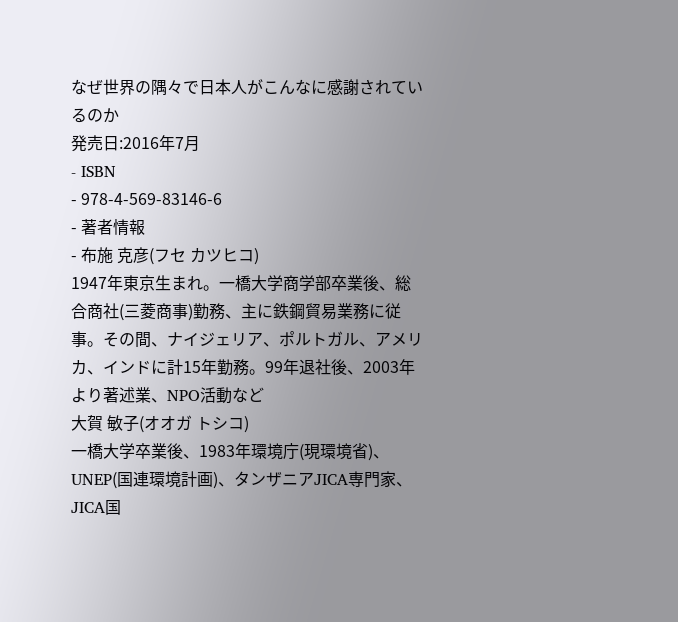なぜ世界の隅々で日本人がこんなに感謝されているのか
発売日:2016年7月
- ISBN
- 978-4-569-83146-6
- 著者情報
- 布施 克彦(フセ カツヒコ)
1947年東京生まれ。一橋大学商学部卒業後、総合商社(三菱商事)勤務、主に鉄鋼貿易業務に従事。その間、ナイジェリア、ポルトガル、アメリカ、インドに計15年勤務。99年退社後、2003年より著述業、NPO活動など
大賀 敏子(オオガ トシコ)
一橋大学卒業後、1983年環境庁(現環境省)、UNEP(国連環境計画)、タンザニアJICA専門家、JICA国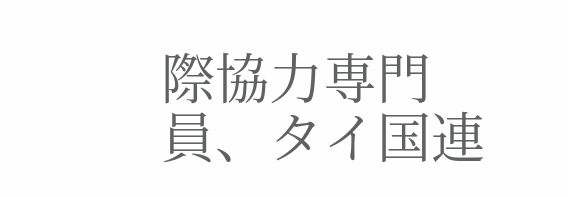際協力専門員、タイ国連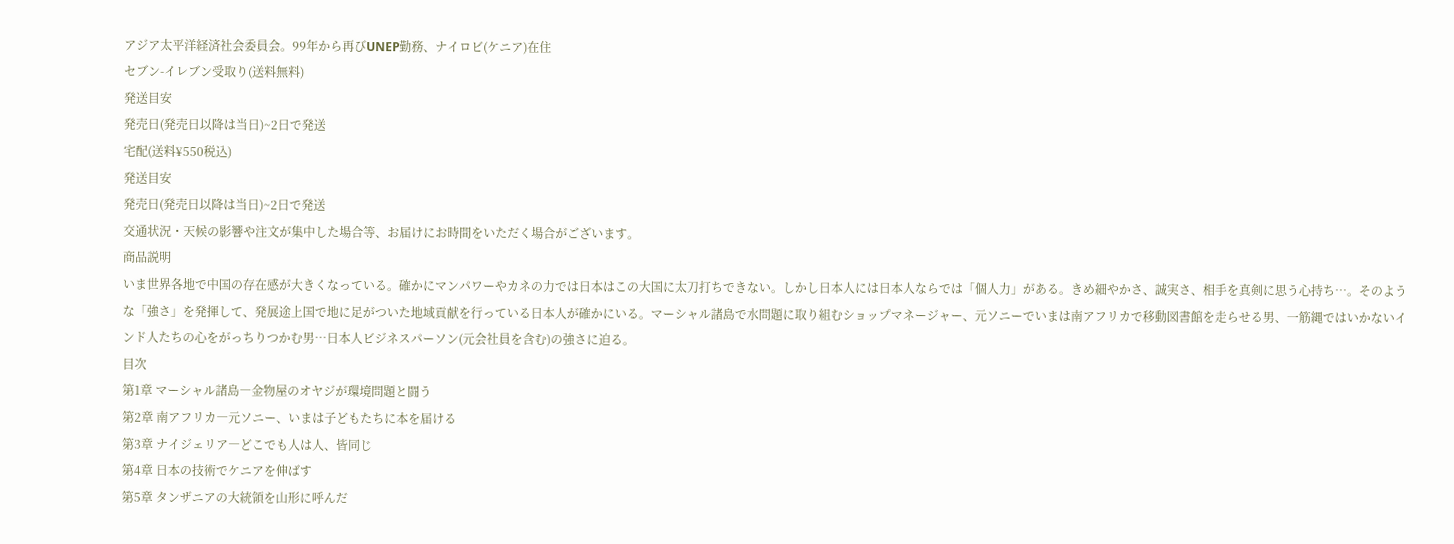アジア太平洋経済社会委員会。99年から再びUNEP勤務、ナイロビ(ケニア)在住
セブン-イレブン受取り(送料無料)
発送目安
発売日(発売日以降は当日)~2日で発送
宅配(送料¥550税込)
発送目安
発売日(発売日以降は当日)~2日で発送
交通状況・天候の影響や注文が集中した場合等、お届けにお時間をいただく場合がございます。
商品説明
いま世界各地で中国の存在感が大きくなっている。確かにマンパワーやカネの力では日本はこの大国に太刀打ちできない。しかし日本人には日本人ならでは「個人力」がある。きめ細やかさ、誠実さ、相手を真剣に思う心持ち…。そのような「強さ」を発揮して、発展途上国で地に足がついた地域貢献を行っている日本人が確かにいる。マーシャル諸島で水問題に取り組むショップマネージャー、元ソニーでいまは南アフリカで移動図書館を走らせる男、一筋縄ではいかないインド人たちの心をがっちりつかむ男…日本人ビジネスパーソン(元会社員を含む)の強さに迫る。
目次
第1章 マーシャル諸島―金物屋のオヤジが環境問題と闘う
第2章 南アフリカ―元ソニー、いまは子どもたちに本を届ける
第3章 ナイジェリア―どこでも人は人、皆同じ
第4章 日本の技術でケニアを伸ばす
第5章 タンザニアの大統領を山形に呼んだ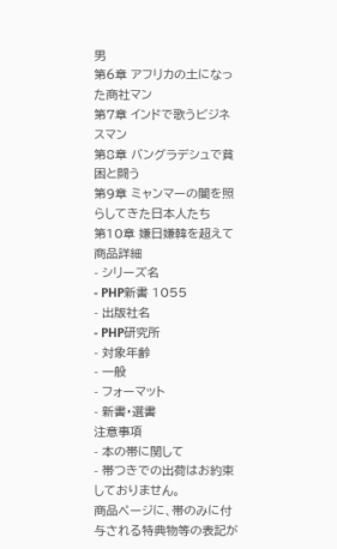男
第6章 アフリカの土になった商社マン
第7章 インドで歌うビジネスマン
第8章 バングラデシュで貧困と闘う
第9章 ミャンマーの闇を照らしてきた日本人たち
第10章 嫌日嫌韓を超えて
商品詳細
- シリーズ名
- PHP新書 1055
- 出版社名
- PHP研究所
- 対象年齢
- 一般
- フォーマット
- 新書・選書
注意事項
- 本の帯に関して
- 帯つきでの出荷はお約束しておりません。
商品ページに、帯のみに付与される特典物等の表記が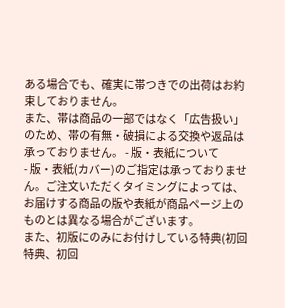ある場合でも、確実に帯つきでの出荷はお約束しておりません。
また、帯は商品の一部ではなく「広告扱い」のため、帯の有無・破損による交換や返品は承っておりません。 - 版・表紙について
- 版・表紙(カバー)のご指定は承っておりません。ご注文いただくタイミングによっては、お届けする商品の版や表紙が商品ページ上のものとは異なる場合がございます。
また、初版にのみにお付けしている特典(初回特典、初回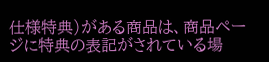仕様特典)がある商品は、商品ページに特典の表記がされている場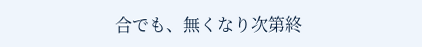合でも、無くなり次第終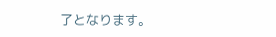了となります。